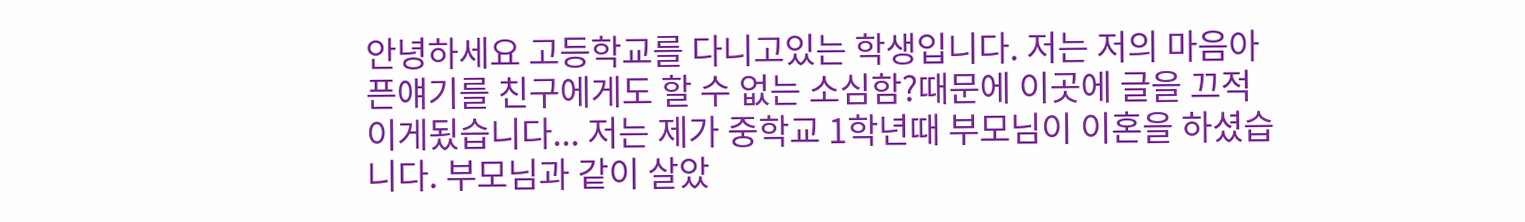안녕하세요 고등학교를 다니고있는 학생입니다. 저는 저의 마음아픈얘기를 친구에게도 할 수 없는 소심함?때문에 이곳에 글을 끄적이게됬습니다... 저는 제가 중학교 1학년때 부모님이 이혼을 하셨습니다. 부모님과 같이 살았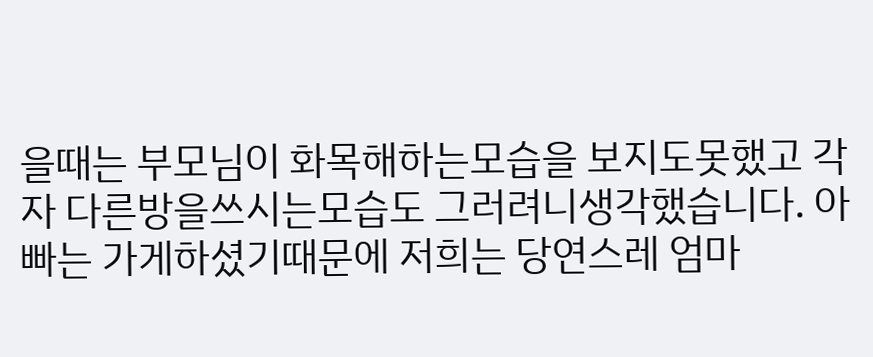을때는 부모님이 화목해하는모습을 보지도못했고 각자 다른방을쓰시는모습도 그러려니생각했습니다. 아빠는 가게하셨기때문에 저희는 당연스레 엄마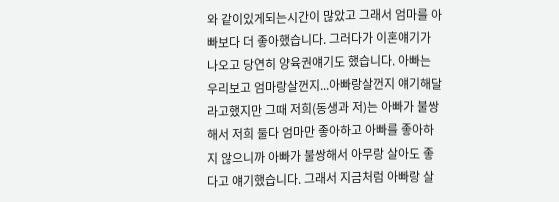와 같이있게되는시간이 많았고 그래서 엄마를 아빠보다 더 좋아했습니다. 그러다가 이혼얘기가 나오고 당연히 양육권얘기도 했습니다. 아빠는 우리보고 엄마랑살껀지...아빠랑살껀지 얘기해달라고했지만 그때 저희(동생과 저)는 아빠가 불쌍해서 저희 둘다 엄마만 좋아하고 아빠를 좋아하지 않으니까 아빠가 불쌍해서 아무랑 살아도 좋다고 얘기했습니다. 그래서 지금처럼 아빠랑 살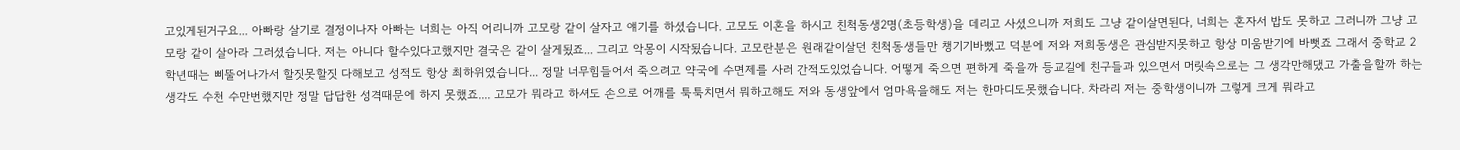고있게된거구요... 아빠랑 살기로 결정이나자 아빠는 너희는 아직 어리니까 고모랑 같이 살자고 얘기를 하셨습니다. 고모도 이혼을 하시고 친척동생2명(초등학생)을 데리고 사셨으니까 저희도 그냥 같이살면된다, 너희는 혼자서 밥도 못하고 그러니까 그냥 고모랑 같이 살아라 그러셨습니다. 저는 아니다 할수있다고했지만 결국은 같이 살게됬죠... 그리고 악몽이 시작됬습니다. 고모란분은 원래같이살던 친척동생들만 챙기기바뻤고 덕분에 저와 저희동생은 관심받지못하고 항상 미움받기에 바뻣죠 그래서 중학교 2학년때는 삐뚤어나가서 할짓못할짓 다해보고 성적도 항상 최하위였습니다... 정말 너무힘들어서 죽으려고 약국에 수면제를 사러 간적도있었습니다. 어떻게 죽으면 편하게 죽을까 등교길에 친구들과 있으면서 머릿속으로는 그 생각만해댔고 가출을할까 하는생각도 수천 수만번했지만 정말 답답한 성격때문에 하지 못했죠.... 고모가 뭐라고 하셔도 손으로 어깨를 툭툭치면서 뭐하고해도 저와 동생앞에서 엄마욕을해도 저는 한마디도못했습니다. 차라리 저는 중학생이니까 그렇게 크게 뭐라고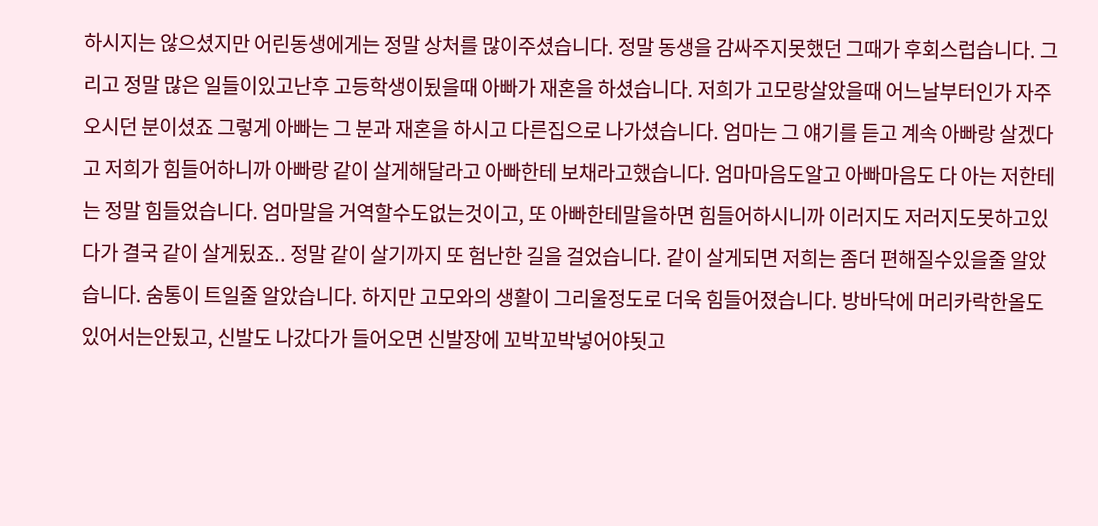하시지는 않으셨지만 어린동생에게는 정말 상처를 많이주셨습니다. 정말 동생을 감싸주지못했던 그때가 후회스럽습니다. 그리고 정말 많은 일들이있고난후 고등학생이됬을때 아빠가 재혼을 하셨습니다. 저희가 고모랑살았을때 어느날부터인가 자주오시던 분이셨죠 그렇게 아빠는 그 분과 재혼을 하시고 다른집으로 나가셨습니다. 엄마는 그 얘기를 듣고 계속 아빠랑 살겠다고 저희가 힘들어하니까 아빠랑 같이 살게해달라고 아빠한테 보채라고했습니다. 엄마마음도알고 아빠마음도 다 아는 저한테는 정말 힘들었습니다. 엄마말을 거역할수도없는것이고, 또 아빠한테말을하면 힘들어하시니까 이러지도 저러지도못하고있다가 결국 같이 살게됬죠.. 정말 같이 살기까지 또 험난한 길을 걸었습니다. 같이 살게되면 저희는 좀더 편해질수있을줄 알았습니다. 숨통이 트일줄 알았습니다. 하지만 고모와의 생활이 그리울정도로 더욱 힘들어졌습니다. 방바닥에 머리카락한올도 있어서는안됬고, 신발도 나갔다가 들어오면 신발장에 꼬박꼬박넣어야됫고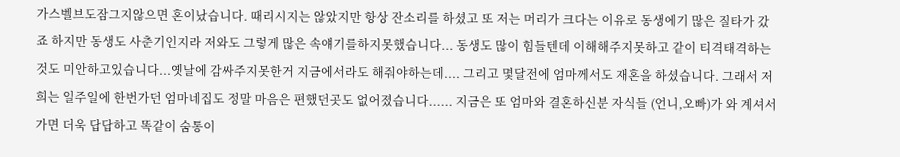가스벨브도잠그지않으면 혼이났습니다. 때리시지는 않았지만 항상 잔소리를 하셨고 또 저는 머리가 크다는 이유로 동생에기 많은 질타가 갔죠 하지만 동생도 사춘기인지라 저와도 그렇게 많은 속얘기를하지못했습니다... 동생도 많이 힘들텐데 이해해주지못하고 같이 티격태격하는것도 미안하고있습니다...옛날에 감싸주지못한거 지금에서라도 해줘야하는데.... 그리고 몇달전에 엄마께서도 재혼을 하셨습니다. 그래서 저희는 일주일에 한번가던 엄마네집도 정말 마음은 편했던곳도 없어졌습니다...... 지금은 또 엄마와 결혼하신분 자식들 (언니,오빠)가 와 계셔서 가면 더욱 답답하고 똑같이 숨통이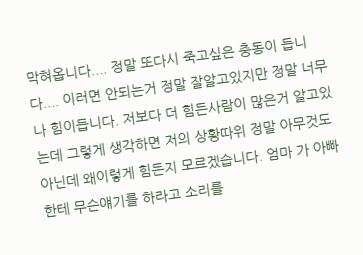막혀옵니다.... 정말 또다시 죽고싶은 충동이 듭니다.... 이러면 안되는거 정말 잘알고있지만 정말 너무나 힘이듭니다. 저보다 더 힘든사람이 많은거 알고있는데 그렇게 생각하면 저의 상황따위 정말 아무것도아닌데 왜이렇게 힘든지 모르겠습니다. 엄마 가 아빠한테 무슨얘기를 하라고 소리를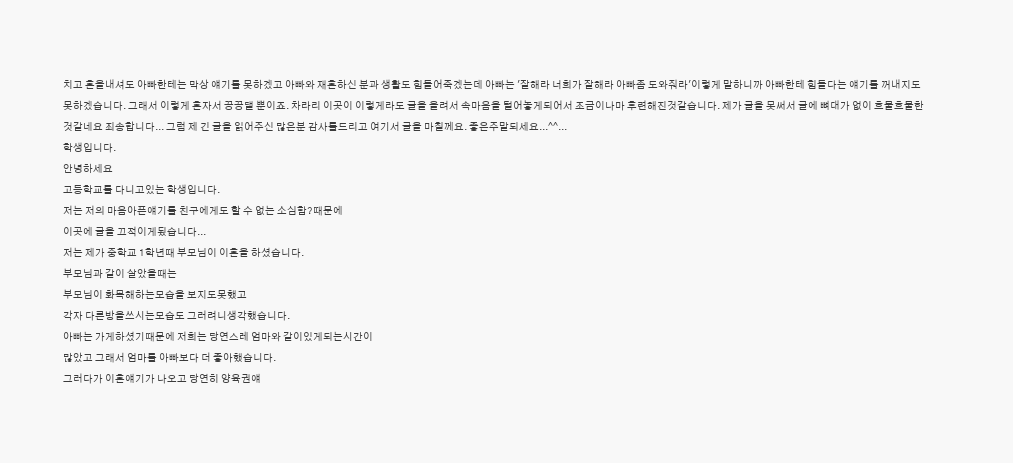치고 혼을내셔도 아빠한테는 막상 얘기를 못하겠고 아빠와 재혼하신 분과 생활도 힘들어죽겠는데 아빠는 '잘해라 너희가 잘해라 아빠좀 도와줘라'이렇게 말하니까 아빠한테 힘들다는 얘기를 꺼내지도 못하겠습니다. 그래서 이렇게 혼자서 끙끙댈 뿐이죠. 차라리 이곳이 이렇게라도 글을 올려서 속마음을 털어놓게되어서 조금이나마 후련해진것같습니다. 제가 글을 못써서 글에 뼈대가 없이 흐물흐물한것같네요 죄송합니다... 그럼 제 긴 글을 읽어주신 많은분 감사를드리고 여기서 글을 마칠께요. 좋은주말되세요...^^...
학생입니다.
안녕하세요
고등학교를 다니고있는 학생입니다.
저는 저의 마음아픈얘기를 친구에게도 할 수 없는 소심함?때문에
이곳에 글을 끄적이게됬습니다...
저는 제가 중학교 1학년때 부모님이 이혼을 하셨습니다.
부모님과 같이 살았을때는
부모님이 화목해하는모습을 보지도못했고
각자 다른방을쓰시는모습도 그러려니생각했습니다.
아빠는 가게하셨기때문에 저희는 당연스레 엄마와 같이있게되는시간이
많았고 그래서 엄마를 아빠보다 더 좋아했습니다.
그러다가 이혼얘기가 나오고 당연히 양육권얘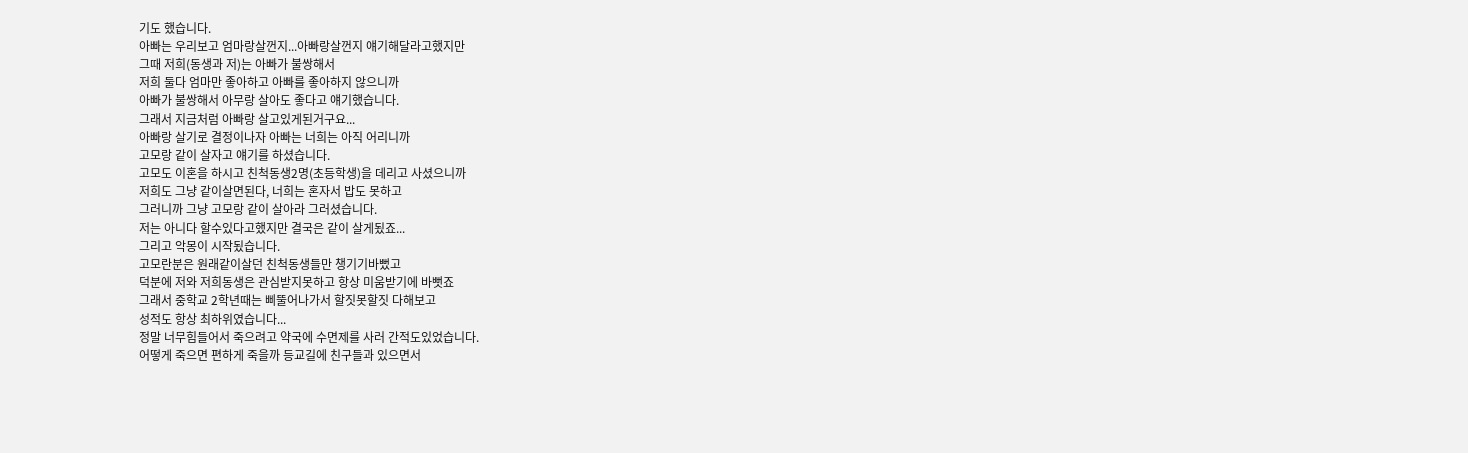기도 했습니다.
아빠는 우리보고 엄마랑살껀지...아빠랑살껀지 얘기해달라고했지만
그때 저희(동생과 저)는 아빠가 불쌍해서
저희 둘다 엄마만 좋아하고 아빠를 좋아하지 않으니까
아빠가 불쌍해서 아무랑 살아도 좋다고 얘기했습니다.
그래서 지금처럼 아빠랑 살고있게된거구요...
아빠랑 살기로 결정이나자 아빠는 너희는 아직 어리니까
고모랑 같이 살자고 얘기를 하셨습니다.
고모도 이혼을 하시고 친척동생2명(초등학생)을 데리고 사셨으니까
저희도 그냥 같이살면된다, 너희는 혼자서 밥도 못하고
그러니까 그냥 고모랑 같이 살아라 그러셨습니다.
저는 아니다 할수있다고했지만 결국은 같이 살게됬죠...
그리고 악몽이 시작됬습니다.
고모란분은 원래같이살던 친척동생들만 챙기기바뻤고
덕분에 저와 저희동생은 관심받지못하고 항상 미움받기에 바뻣죠
그래서 중학교 2학년때는 삐뚤어나가서 할짓못할짓 다해보고
성적도 항상 최하위였습니다...
정말 너무힘들어서 죽으려고 약국에 수면제를 사러 간적도있었습니다.
어떻게 죽으면 편하게 죽을까 등교길에 친구들과 있으면서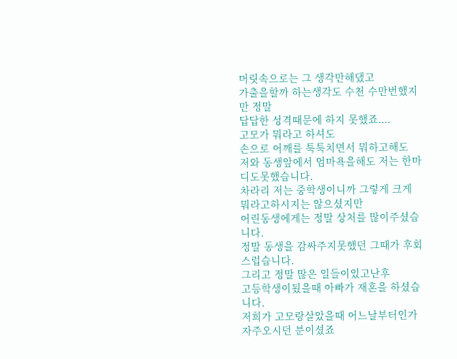머릿속으로는 그 생각만해댔고
가출을할까 하는생각도 수천 수만번했지만 정말
답답한 성격때문에 하지 못했죠....
고모가 뭐라고 하셔도
손으로 어깨를 툭툭치면서 뭐하고해도
저와 동생앞에서 엄마욕을해도 저는 한마디도못했습니다.
차라리 저는 중학생이니까 그렇게 크게 뭐라고하시지는 않으셨지만
어린동생에게는 정말 상처를 많이주셨습니다.
정말 동생을 감싸주지못했던 그때가 후회스럽습니다.
그리고 정말 많은 일들이있고난후
고등학생이됬을때 아빠가 재혼을 하셨습니다.
저희가 고모랑살았을때 어느날부터인가 자주오시던 분이셨죠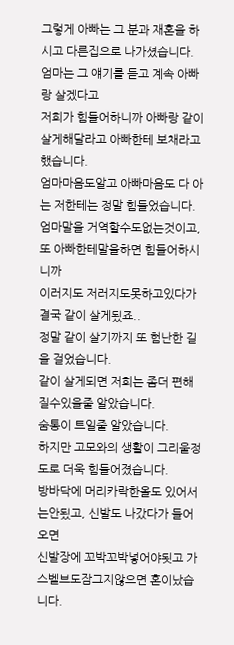그렇게 아빠는 그 분과 재혼을 하시고 다른집으로 나가셨습니다.
엄마는 그 얘기를 듣고 계속 아빠랑 살겠다고
저희가 힘들어하니까 아빠랑 같이 살게해달라고 아빠한테 보채라고했습니다.
엄마마음도알고 아빠마음도 다 아는 저한테는 정말 힘들었습니다.
엄마말을 거역할수도없는것이고, 또 아빠한테말을하면 힘들어하시니까
이러지도 저러지도못하고있다가 결국 같이 살게됬죠..
정말 같이 살기까지 또 험난한 길을 걸었습니다.
같이 살게되면 저희는 좀더 편해질수있을줄 알았습니다.
숨통이 트일줄 알았습니다.
하지만 고모와의 생활이 그리울정도로 더욱 힘들어졌습니다.
방바닥에 머리카락한올도 있어서는안됬고, 신발도 나갔다가 들어오면
신발장에 꼬박꼬박넣어야됫고 가스벨브도잠그지않으면 혼이났습니다.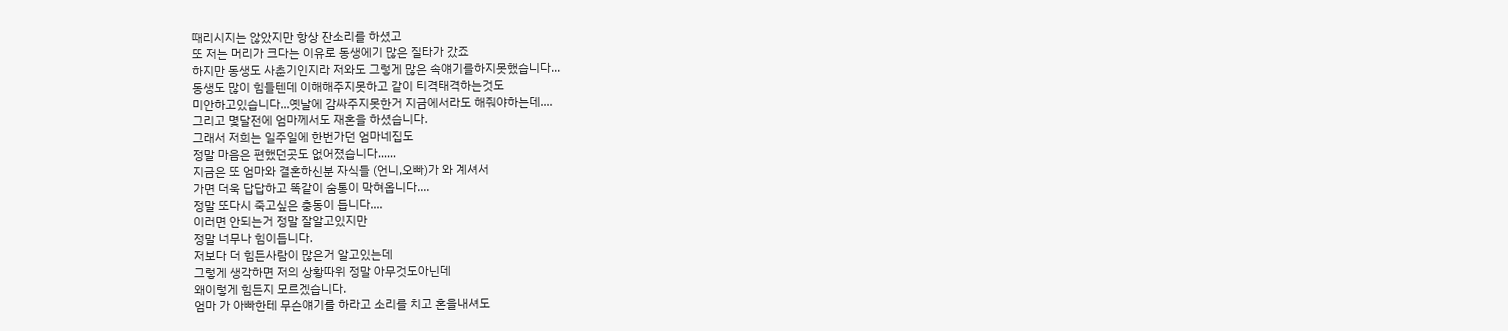때리시지는 않았지만 항상 잔소리를 하셨고
또 저는 머리가 크다는 이유로 동생에기 많은 질타가 갔죠
하지만 동생도 사춘기인지라 저와도 그렇게 많은 속얘기를하지못했습니다...
동생도 많이 힘들텐데 이해해주지못하고 같이 티격태격하는것도
미안하고있습니다...옛날에 감싸주지못한거 지금에서라도 해줘야하는데....
그리고 몇달전에 엄마께서도 재혼을 하셨습니다.
그래서 저희는 일주일에 한번가던 엄마네집도
정말 마음은 편했던곳도 없어졌습니다......
지금은 또 엄마와 결혼하신분 자식들 (언니,오빠)가 와 계셔서
가면 더욱 답답하고 똑같이 숨통이 막혀옵니다....
정말 또다시 죽고싶은 충동이 듭니다....
이러면 안되는거 정말 잘알고있지만
정말 너무나 힘이듭니다.
저보다 더 힘든사람이 많은거 알고있는데
그렇게 생각하면 저의 상황따위 정말 아무것도아닌데
왜이렇게 힘든지 모르겠습니다.
엄마 가 아빠한테 무슨얘기를 하라고 소리를 치고 혼을내셔도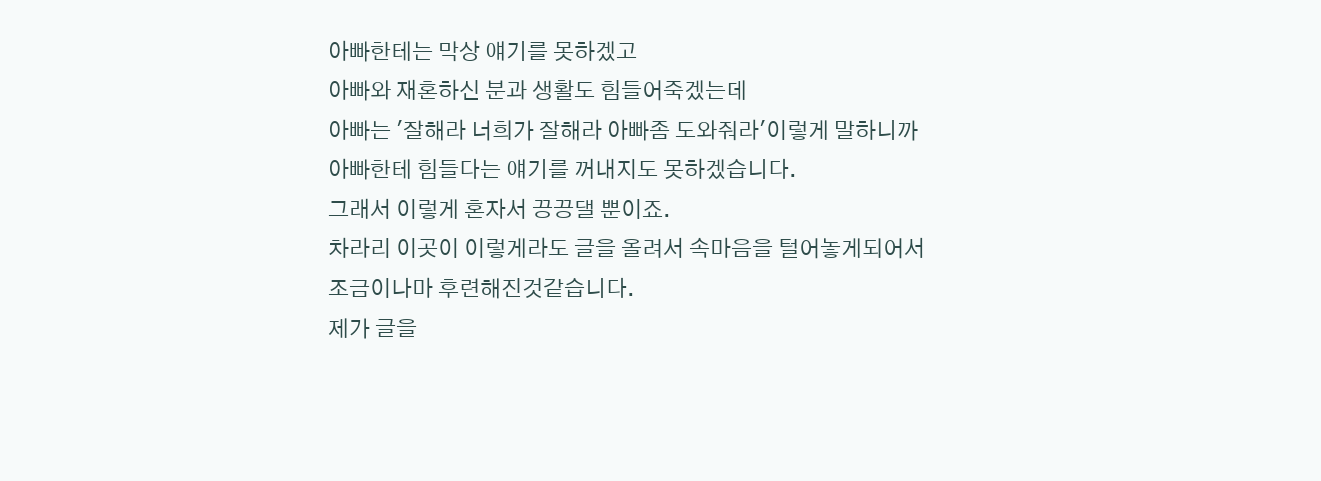아빠한테는 막상 얘기를 못하겠고
아빠와 재혼하신 분과 생활도 힘들어죽겠는데
아빠는 '잘해라 너희가 잘해라 아빠좀 도와줘라'이렇게 말하니까
아빠한테 힘들다는 얘기를 꺼내지도 못하겠습니다.
그래서 이렇게 혼자서 끙끙댈 뿐이죠.
차라리 이곳이 이렇게라도 글을 올려서 속마음을 털어놓게되어서
조금이나마 후련해진것같습니다.
제가 글을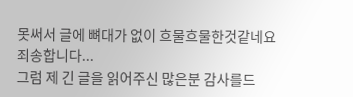못써서 글에 뼈대가 없이 흐물흐물한것같네요
죄송합니다...
그럼 제 긴 글을 읽어주신 많은분 감사를드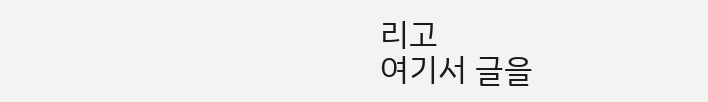리고
여기서 글을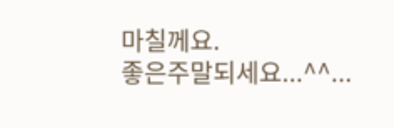마칠께요.
좋은주말되세요...^^...